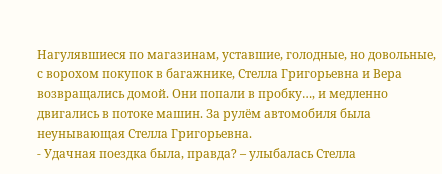Нагулявшиеся по магазинам, уставшие, голодные, но довольные, с ворохом покупок в багажнике, Стелла Григорьевна и Вера возвращались домой. Они попали в пробку…, и медленно двигались в потоке машин. За рулём автомобиля была неунывающая Стелла Григорьевна.
- Удачная поездка была, правда? – улыбалась Стелла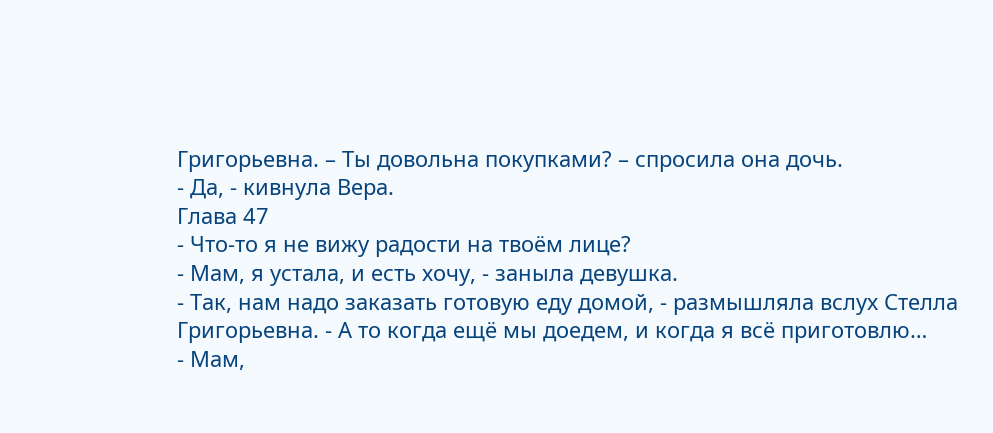Григорьевна. – Ты довольна покупками? – спросила она дочь.
- Да, - кивнула Вера.
Глава 47
- Что-то я не вижу радости на твоём лице?
- Мам, я устала, и есть хочу, - заныла девушка.
- Так, нам надо заказать готовую еду домой, - размышляла вслух Стелла Григорьевна. - А то когда ещё мы доедем, и когда я всё приготовлю…
- Мам,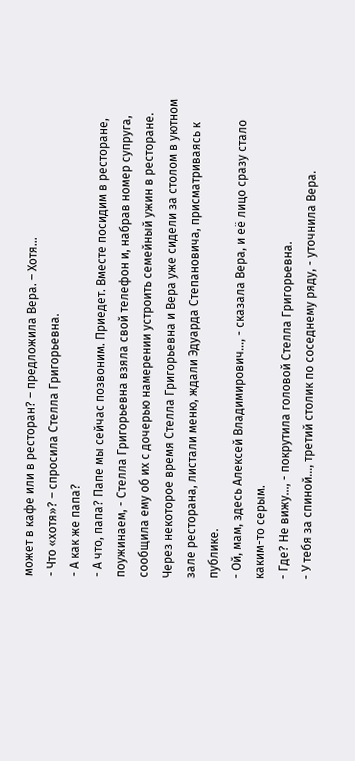может в кафе или в ресторан? – предложила Вера. – Хотя…
- Что «хотя»? – спросила Стелла Григорьевна.
- А как же папа?
- А что, папа? Папе мы сейчас позвоним. Приедет. Вместе посидим в ресторане, поужинаем, - Стелла Григорьевна взяла свой телефон и, набрав номер супруга, сообщила ему об их с дочерью намерении устроить семейный ужин в ресторане.
Через некоторое время Стелла Григорьевна и Вера уже сидели за столом в уютном зале ресторана, листали меню, ждали Эдуарда Степановича, присматриваясь к публике.
- Ой, мам, здесь Алексей Владимирович…, - сказала Вера, и её лицо сразу стало каким-то серым.
- Где? Не вижу…, - покрутила головой Стелла Григорьевна.
- У тебя за спиной…, третий столик по соседнему ряду, - уточнила Вера.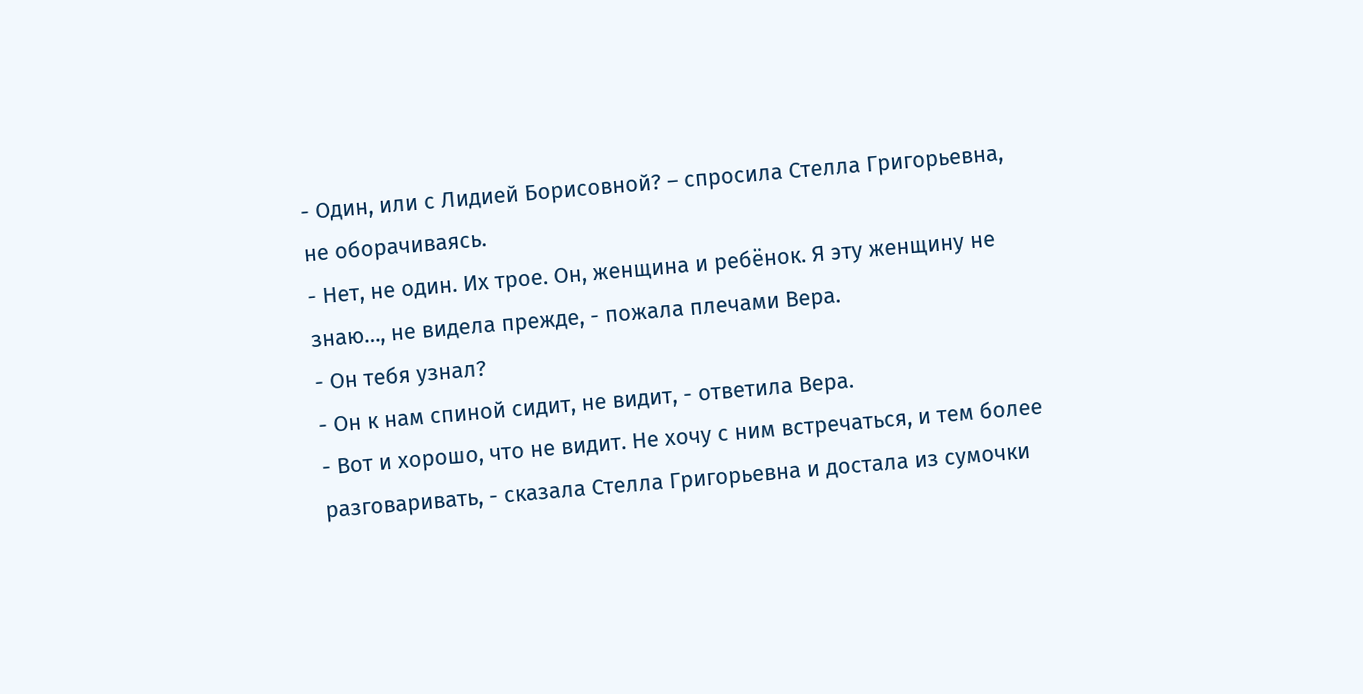- Один, или с Лидией Борисовной? – спросила Стелла Григорьевна, не оборачиваясь.
- Нет, не один. Их трое. Он, женщина и ребёнок. Я эту женщину не знаю…, не видела прежде, - пожала плечами Вера.
- Он тебя узнал?
- Он к нам спиной сидит, не видит, - ответила Вера.
- Вот и хорошо, что не видит. Не хочу с ним встречаться, и тем более разговаривать, - сказала Стелла Григорьевна и достала из сумочки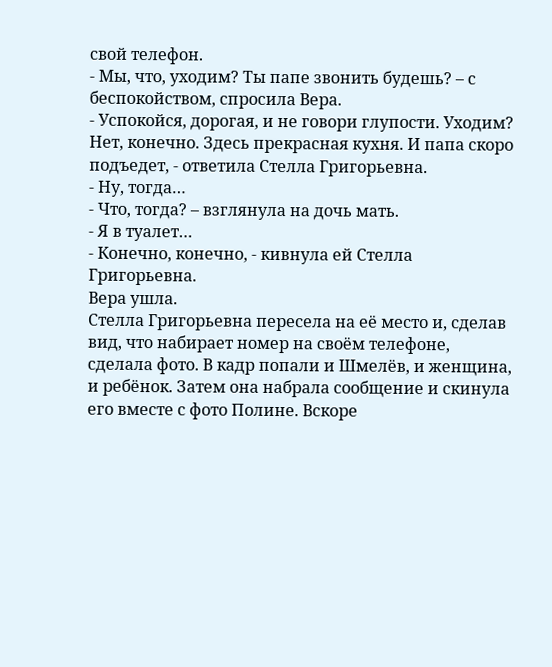свой телефон.
- Мы, что, уходим? Ты папе звонить будешь? – с беспокойством, спросила Вера.
- Успокойся, дорогая, и не говори глупости. Уходим? Нет, конечно. Здесь прекрасная кухня. И папа скоро подъедет, - ответила Стелла Григорьевна.
- Ну, тогда…
- Что, тогда? – взглянула на дочь мать.
- Я в туалет…
- Конечно, конечно, - кивнула ей Стелла Григорьевна.
Вера ушла.
Стелла Григорьевна пересела на её место и, сделав вид, что набирает номер на своём телефоне, сделала фото. В кадр попали и Шмелёв, и женщина, и ребёнок. Затем она набрала сообщение и скинула его вместе с фото Полине. Вскоре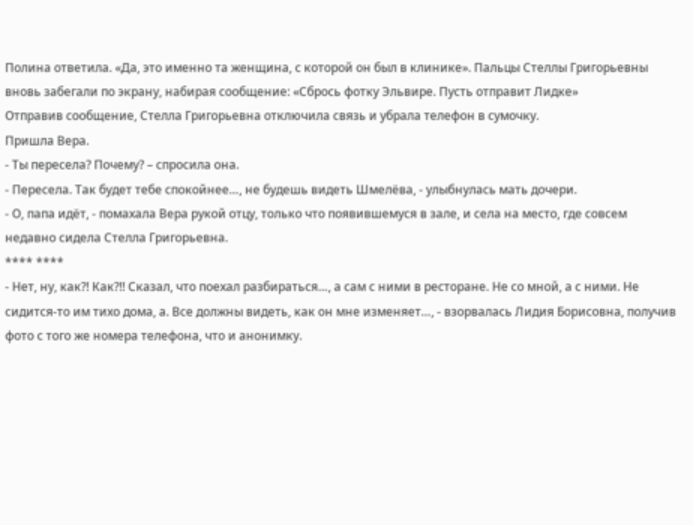Полина ответила. «Да, это именно та женщина, с которой он был в клинике». Пальцы Стеллы Григорьевны вновь забегали по экрану, набирая сообщение: «Сбрось фотку Эльвире. Пусть отправит Лидке»
Отправив сообщение, Стелла Григорьевна отключила связь и убрала телефон в сумочку.
Пришла Вера.
- Ты пересела? Почему? – спросила она.
- Пересела. Так будет тебе спокойнее…, не будешь видеть Шмелёва, - улыбнулась мать дочери.
- О, папа идёт, - помахала Вера рукой отцу, только что появившемуся в зале, и села на место, где совсем недавно сидела Стелла Григорьевна.
**** ****
- Нет, ну, как?! Как?!! Сказал, что поехал разбираться…, а сам с ними в ресторане. Не со мной, а с ними. Не сидится-то им тихо дома, а. Все должны видеть, как он мне изменяет…, - взорвалась Лидия Борисовна, получив фото с того же номера телефона, что и анонимку.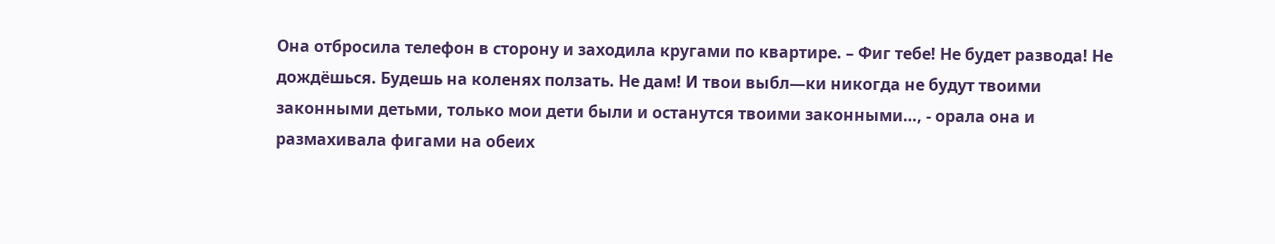Она отбросила телефон в сторону и заходила кругами по квартире. – Фиг тебе! Не будет развода! Не дождёшься. Будешь на коленях ползать. Не дам! И твои выбл—ки никогда не будут твоими законными детьми, только мои дети были и останутся твоими законными…, - орала она и размахивала фигами на обеих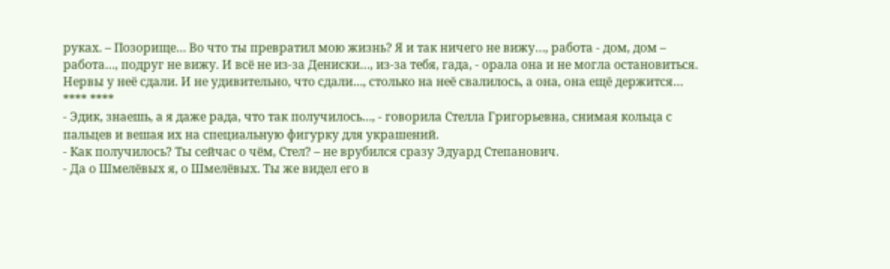руках. – Позорище… Во что ты превратил мою жизнь? Я и так ничего не вижу…, работа - дом, дом – работа…, подруг не вижу. И всё не из-за Дениски…, из-за тебя, гада, - орала она и не могла остановиться.
Нервы у неё сдали. И не удивительно, что сдали…, столько на неё свалилось, а она, она ещё держится…
**** ****
- Эдик, знаешь, а я даже рада, что так получилось…, - говорила Стелла Григорьевна, снимая кольца с пальцев и вешая их на специальную фигурку для украшений.
- Как получилось? Ты сейчас о чём, Стел? – не врубился сразу Эдуард Степанович.
- Да о Шмелёвых я, о Шмелёвых. Ты же видел его в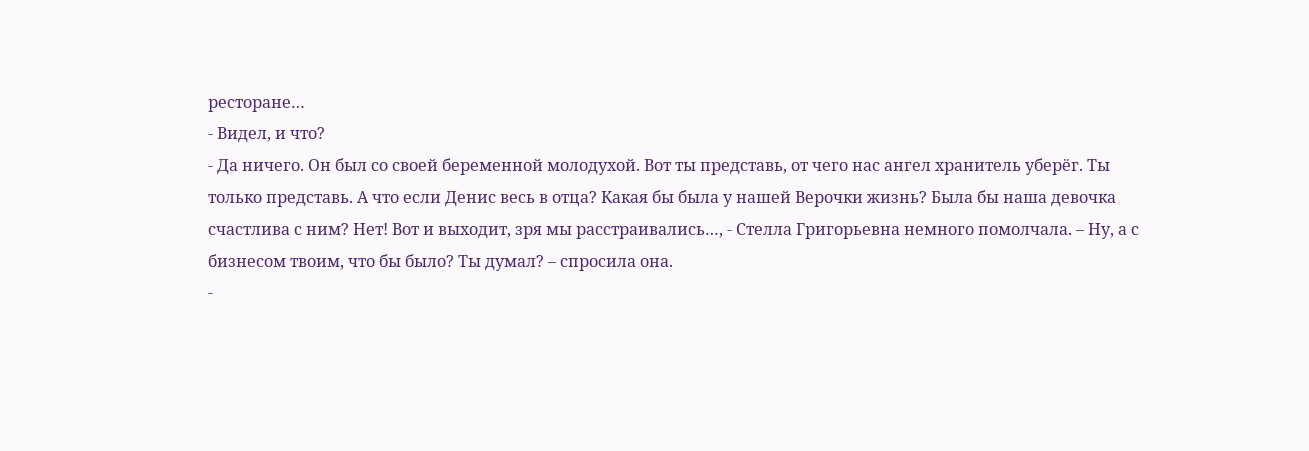ресторане…
- Видел, и что?
- Да ничего. Он был со своей беременной молодухой. Вот ты представь, от чего нас ангел хранитель уберёг. Ты только представь. А что если Денис весь в отца? Какая бы была у нашей Верочки жизнь? Была бы наша девочка счастлива с ним? Нет! Вот и выходит, зря мы расстраивались…, - Стелла Григорьевна немного помолчала. – Ну, а с бизнесом твоим, что бы было? Ты думал? – спросила она.
-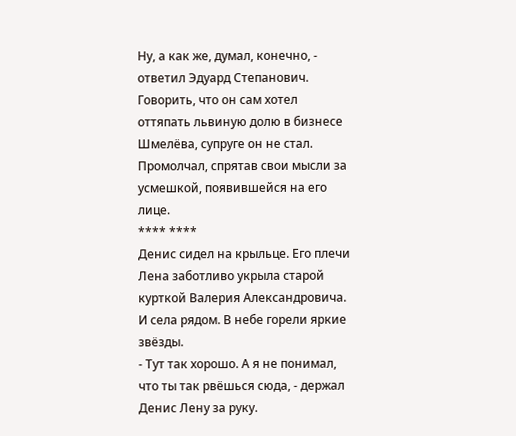Ну, а как же, думал, конечно, - ответил Эдуард Степанович. Говорить, что он сам хотел оттяпать львиную долю в бизнесе Шмелёва, супруге он не стал. Промолчал, спрятав свои мысли за усмешкой, появившейся на его лице.
**** ****
Денис сидел на крыльце. Его плечи Лена заботливо укрыла старой курткой Валерия Александровича. И села рядом. В небе горели яркие звёзды.
- Тут так хорошо. А я не понимал, что ты так рвёшься сюда, - держал Денис Лену за руку.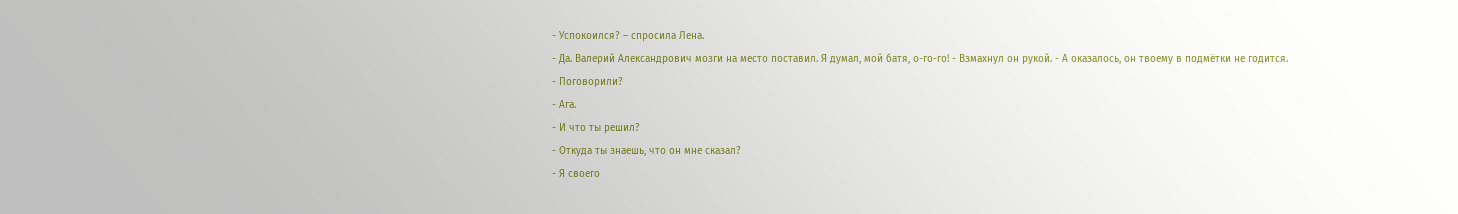- Успокоился? – спросила Лена.
- Да. Валерий Александрович мозги на место поставил. Я думал, мой батя, о-го-го! - Взмахнул он рукой. - А оказалось, он твоему в подмётки не годится.
- Поговорили?
- Ага.
- И что ты решил?
- Откуда ты знаешь, что он мне сказал?
- Я своего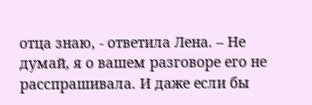отца знаю, - ответила Лена. – Не думай, я о вашем разговоре его не расспрашивала. И даже если бы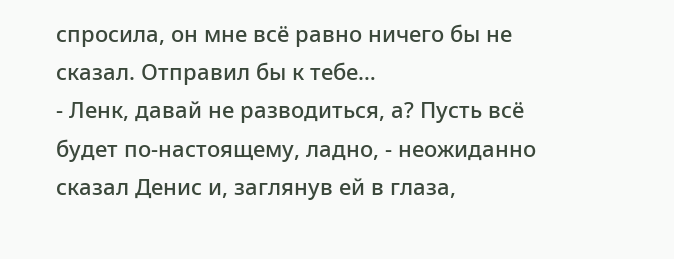спросила, он мне всё равно ничего бы не сказал. Отправил бы к тебе…
- Ленк, давай не разводиться, а? Пусть всё будет по-настоящему, ладно, - неожиданно сказал Денис и, заглянув ей в глаза,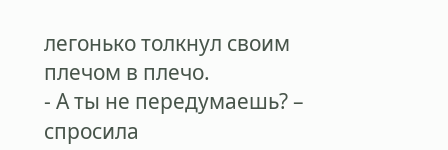легонько толкнул своим плечом в плечо.
- А ты не передумаешь? – спросила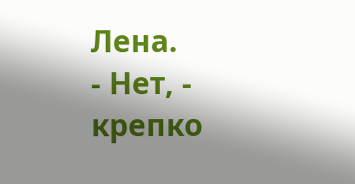Лена.
- Нет, - крепко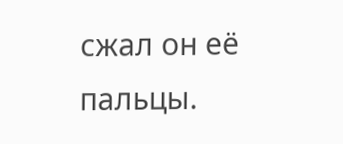сжал он её пальцы.